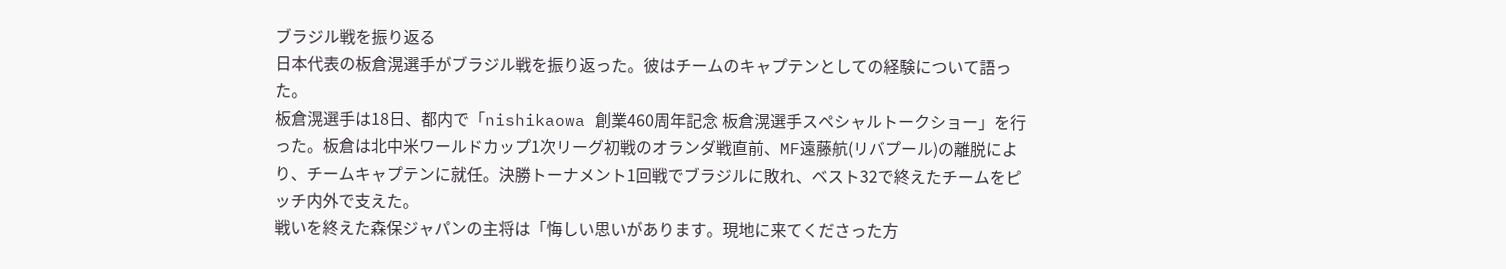ブラジル戦を振り返る
日本代表の板倉滉選手がブラジル戦を振り返った。彼はチームのキャプテンとしての経験について語った。
板倉滉選手は18日、都内で「nishikaowa 創業460周年記念 板倉滉選手スペシャルトークショー」を行った。板倉は北中米ワールドカップ1次リーグ初戦のオランダ戦直前、MF遠藤航(リバプール)の離脱により、チームキャプテンに就任。決勝トーナメント1回戦でブラジルに敗れ、ベスト32で終えたチームをピッチ内外で支えた。
戦いを終えた森保ジャパンの主将は「悔しい思いがあります。現地に来てくださった方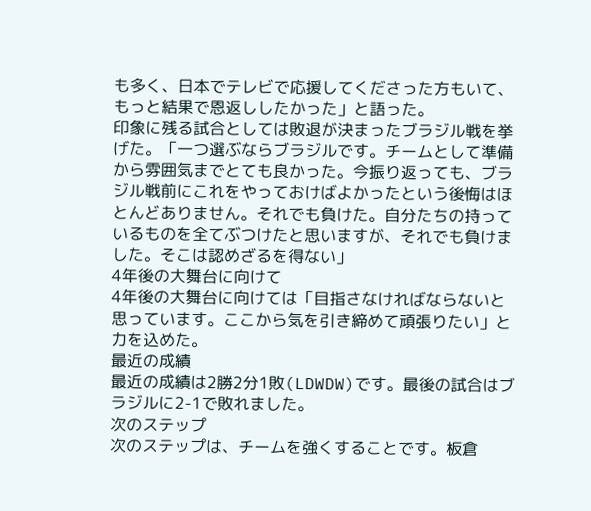も多く、日本でテレビで応援してくださった方もいて、もっと結果で恩返ししたかった」と語った。
印象に残る試合としては敗退が決まったブラジル戦を挙げた。「一つ選ぶならブラジルです。チームとして準備から雰囲気までとても良かった。今振り返っても、ブラジル戦前にこれをやっておけばよかったという後悔はほとんどありません。それでも負けた。自分たちの持っているものを全てぶつけたと思いますが、それでも負けました。そこは認めざるを得ない」
4年後の大舞台に向けて
4年後の大舞台に向けては「目指さなければならないと思っています。ここから気を引き締めて頑張りたい」と力を込めた。
最近の成績
最近の成績は2勝2分1敗(LDWDW)です。最後の試合はブラジルに2-1で敗れました。
次のステップ
次のステップは、チームを強くすることです。板倉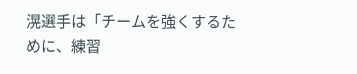滉選手は「チームを強くするために、練習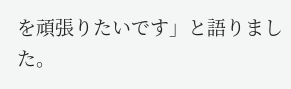を頑張りたいです」と語りました。